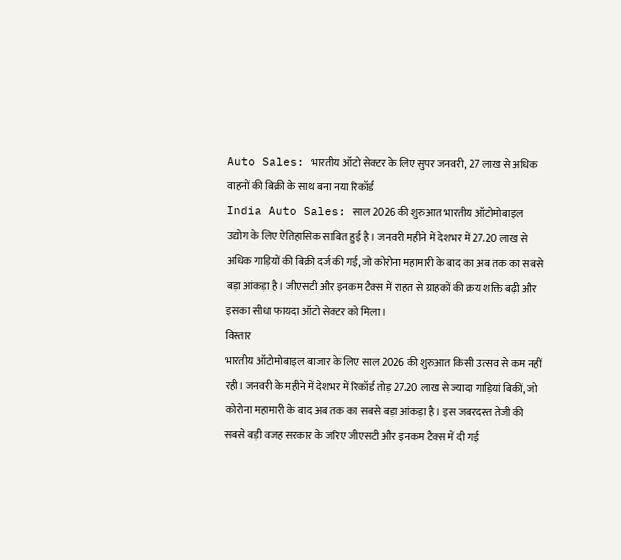Auto Sales: भारतीय ऑटो सेक्टर के लिए सुपर जनवरी, 27 लाख से अधिक वाहनों की बिक्री के साथ बना नया रिकॉर्ड
India Auto Sales: साल 2026 की शुरुआत भारतीय ऑटोमोबाइल उद्योग के लिए ऐतिहासिक साबित हुई है। जनवरी महीने में देशभर में 27.20 लाख से अधिक गाड़ियों की बिक्री दर्ज की गई, जो कोरोना महामारी के बाद का अब तक का सबसे बड़ा आंकड़ा है। जीएसटी और इनकम टैक्स में राहत से ग्राहकों की क्रय शक्ति बढ़ी और इसका सीधा फायदा ऑटो सेक्टर को मिला।
विस्तार
भारतीय ऑटोमोबाइल बाजार के लिए साल 2026 की शुरुआत किसी उत्सव से कम नहीं रही। जनवरी के महीने में देशभर में रिकॉर्ड तोड़ 27.20 लाख से ज्यादा गाड़ियां बिकीं, जो कोरोना महामारी के बाद अब तक का सबसे बड़ा आंकड़ा है। इस जबरदस्त तेजी की सबसे बड़ी वजह सरकार के जरिए जीएसटी और इनकम टैक्स में दी गई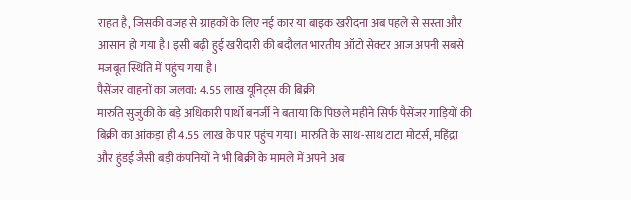राहत है, जिसकी वजह से ग्राहकों के लिए नई कार या बाइक खरीदना अब पहले से सस्ता और आसान हो गया है। इसी बढ़ी हुई खरीदारी की बदौलत भारतीय ऑटो सेक्टर आज अपनी सबसे मजबूत स्थिति में पहुंच गया है।
पैसेंजर वाहनों का जलवा: 4.55 लाख यूनिट्स की बिक्री
मारुति सुजुकी के बड़े अधिकारी पार्थो बनर्जी ने बताया कि पिछले महीने सिर्फ पैसेंजर गाड़ियों की बिक्री का आंकड़ा ही 4.55 लाख के पार पहुंच गया। मारुति के साथ-साथ टाटा मोटर्स, महिंद्रा और हुंडई जैसी बड़ी कंपनियों ने भी बिक्री के मामले में अपने अब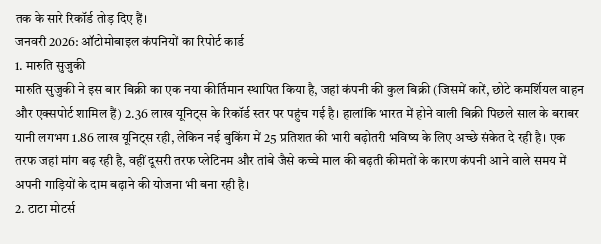तक के सारे रिकॉर्ड तोड़ दिए हैं।
जनवरी 2026: ऑटोमोबाइल कंपनियों का रिपोर्ट कार्ड
1. मारुति सुजुकी
मारुति सुजुकी ने इस बार बिक्री का एक नया कीर्तिमान स्थापित किया है, जहां कंपनी की कुल बिक्री (जिसमें कारें, छोटे कमर्शियल वाहन और एक्सपोर्ट शामिल हैं) 2.36 लाख यूनिट्स के रिकॉर्ड स्तर पर पहुंच गई है। हालांकि भारत में होने वाली बिक्री पिछले साल के बराबर यानी लगभग 1.86 लाख यूनिट्स रही, लेकिन नई बुकिंग में 25 प्रतिशत की भारी बढ़ोतरी भविष्य के लिए अच्छे संकेत दे रही है। एक तरफ जहां मांग बढ़ रही है, वहीं दूसरी तरफ प्लेटिनम और तांबे जैसे कच्चे माल की बढ़ती कीमतों के कारण कंपनी आने वाले समय में अपनी गाड़ियों के दाम बढ़ाने की योजना भी बना रही है।
2. टाटा मोटर्स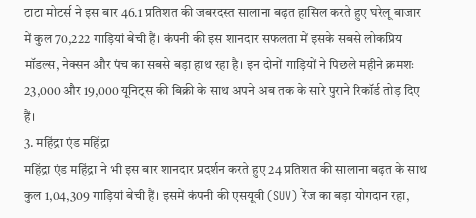टाटा मोटर्स ने इस बार 46.1 प्रतिशत की जबरदस्त सालाना बढ़त हासिल करते हुए घरेलू बाजार में कुल 70,222 गाड़ियां बेची हैं। कंपनी की इस शानदार सफलता में इसके सबसे लोकप्रिय मॉडल्स, नेक्सन और पंच का सबसे बड़ा हाथ रहा है। इन दोनों गाड़ियों ने पिछले महीने क्रमशः 23,000 और 19,000 यूनिट्स की बिक्री के साथ अपने अब तक के सारे पुराने रिकॉर्ड तोड़ दिए हैं।
3. महिंद्रा एंड महिंद्रा
महिंद्रा एंड महिंद्रा ने भी इस बार शानदार प्रदर्शन करते हुए 24 प्रतिशत की सालाना बढ़त के साथ कुल 1,04,309 गाड़ियां बेची हैं। इसमें कंपनी की एसयूवी (SUV) रेंज का बड़ा योगदान रहा,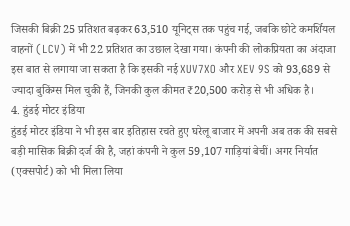जिसकी बिक्री 25 प्रतिशत बढ़कर 63,510 यूनिट्स तक पहुंच गई, जबकि छोटे कमर्शियल वाहनों (LCV) में भी 22 प्रतिशत का उछाल देखा गया। कंपनी की लोकप्रियता का अंदाजा इस बात से लगाया जा सकता है कि इसकी नई XUV7XO और XEV 9S को 93,689 से ज्यादा बुकिंग्स मिल चुकी हैं, जिनकी कुल कीमत ₹20,500 करोड़ से भी अधिक है।
4. हुंडई मोटर इंडिया
हुंडई मोटर इंडिया ने भी इस बार इतिहास रचते हुए घरेलू बाजार में अपनी अब तक की सबसे बड़ी मासिक बिक्री दर्ज की है, जहां कंपनी ने कुल 59,107 गाड़ियां बेचीं। अगर निर्यात (एक्सपोर्ट) को भी मिला लिया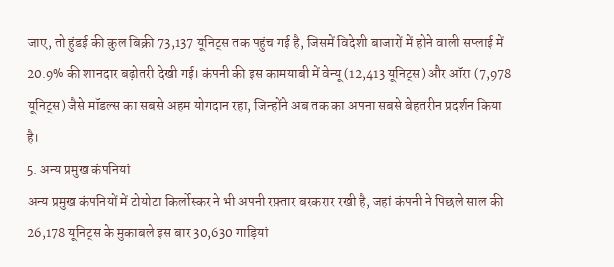जाए, तो हुंडई की कुल बिक्री 73,137 यूनिट्स तक पहुंच गई है, जिसमें विदेशी बाजारों में होने वाली सप्लाई में 20.9% की शानदार बढ़ोतरी देखी गई। कंपनी की इस कामयाबी में वेन्यू (12,413 यूनिट्स) और ऑरा (7,978 यूनिट्स) जैसे मॉडल्स का सबसे अहम योगदान रहा, जिन्होंने अब तक का अपना सबसे बेहतरीन प्रदर्शन किया है।
5. अन्य प्रमुख कंपनियां
अन्य प्रमुख कंपनियों में टोयोटा किर्लोस्कर ने भी अपनी रफ़्तार बरकरार रखी है, जहां कंपनी ने पिछले साल की 26,178 यूनिट्स के मुकाबले इस बार 30,630 गाड़ियां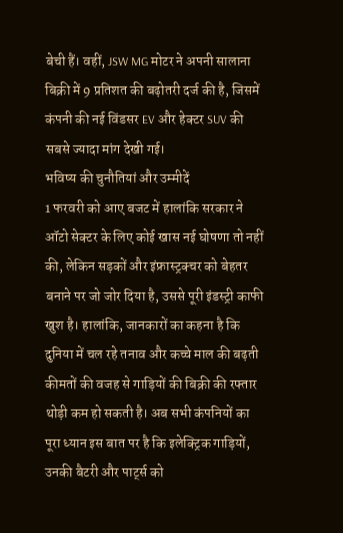बेची हैं। वहीं, JSW MG मोटर ने अपनी सालाना बिक्री में 9 प्रतिशत की बढ़ोतरी दर्ज की है, जिसमें कंपनी की नई विंडसर EV और हेक्टर SUV की सबसे ज्यादा मांग देखी गई।
भविष्य की चुनौतियां और उम्मीदें
1 फरवरी को आए बजट में हालांकि सरकार ने ऑटो सेक्टर के लिए कोई खास नई घोषणा तो नहीं की, लेकिन सड़कों और इंफ्रास्ट्रक्चर को बेहतर बनाने पर जो जोर दिया है, उससे पूरी इंडस्ट्री काफी खुश है। हालांकि, जानकारों का कहना है कि दुनिया में चल रहे तनाव और कच्चे माल की बढ़ती कीमतों की वजह से गाड़ियों की बिक्री की रफ्तार थोड़ी कम हो सकती है। अब सभी कंपनियों का पूरा ध्यान इस बात पर है कि इलेक्ट्रिक गाड़ियों, उनकी बैटरी और पार्ट्स को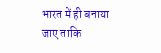भारत में ही बनाया जाए ताकि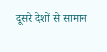दूसरे देशों से सामान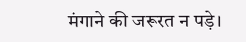मंगाने की जरूरत न पड़े।